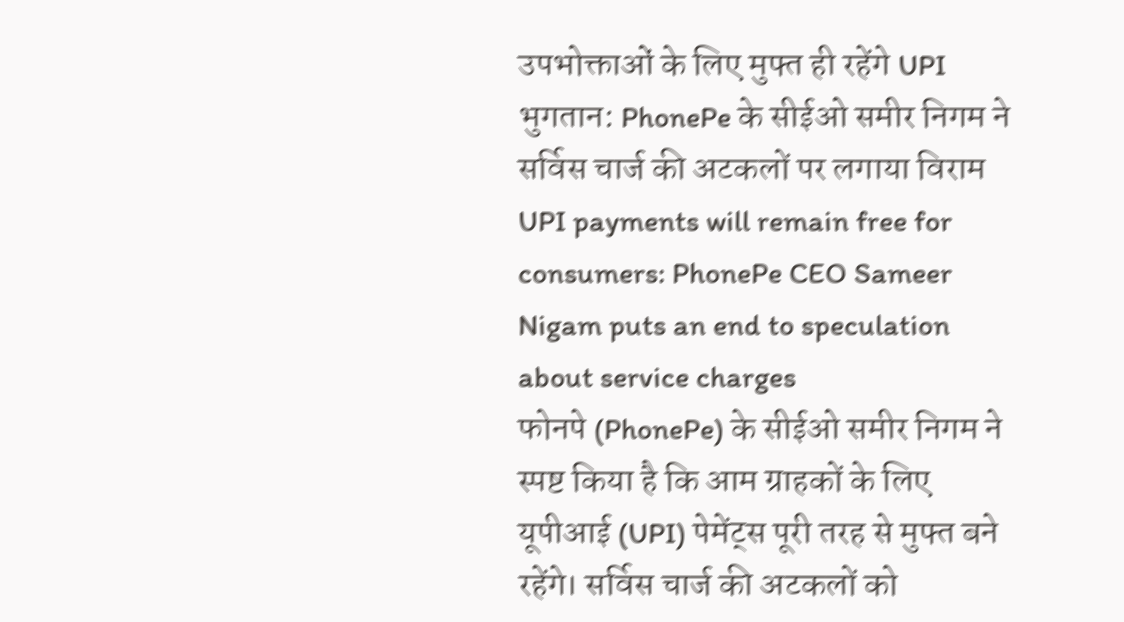उपभोक्ताओं के लिए मुफ्त ही रहेंगे UPI भुगतान: PhonePe के सीईओ समीर निगम ने सर्विस चार्ज की अटकलों पर लगाया विराम
UPI payments will remain free for consumers: PhonePe CEO Sameer Nigam puts an end to speculation about service charges
फोनपे (PhonePe) के सीईओ समीर निगम ने स्पष्ट किया है कि आम ग्राहकों के लिए यूपीआई (UPI) पेमेंट्स पूरी तरह से मुफ्त बने रहेंगे। सर्विस चार्ज की अटकलों को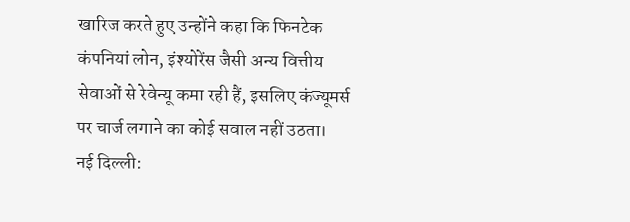खारिज करते हुए उन्होंने कहा कि फिनटेक कंपनियां लोन, इंश्योरेंस जैसी अन्य वित्तीय सेवाओं से रेवेन्यू कमा रही हैं, इसलिए कंज्यूमर्स पर चार्ज लगाने का कोई सवाल नहीं उठता।
नई दिल्ली: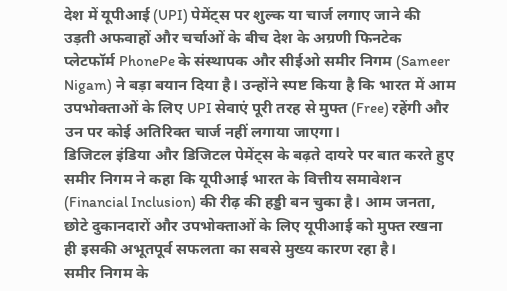देश में यूपीआई (UPI) पेमेंट्स पर शुल्क या चार्ज लगाए जाने की उड़ती अफवाहों और चर्चाओं के बीच देश के अग्रणी फिनटेक प्लेटफॉर्म PhonePe के संस्थापक और सीईओ समीर निगम (Sameer Nigam) ने बड़ा बयान दिया है। उन्होंने स्पष्ट किया है कि भारत में आम उपभोक्ताओं के लिए UPI सेवाएं पूरी तरह से मुफ्त (Free) रहेंगी और उन पर कोई अतिरिक्त चार्ज नहीं लगाया जाएगा।
डिजिटल इंडिया और डिजिटल पेमेंट्स के बढ़ते दायरे पर बात करते हुए समीर निगम ने कहा कि यूपीआई भारत के वित्तीय समावेशन (Financial Inclusion) की रीढ़ की हड्डी बन चुका है। आम जनता, छोटे दुकानदारों और उपभोक्ताओं के लिए यूपीआई को मुफ्त रखना ही इसकी अभूतपूर्व सफलता का सबसे मुख्य कारण रहा है।
समीर निगम के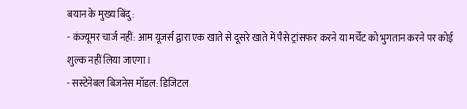बयान के मुख्य बिंदु:
- कंज्यूमर चार्ज नहीं: आम यूजर्स द्वारा एक खाते से दूसरे खाते में पैसे ट्रांसफर करने या मर्चेंट को भुगतान करने पर कोई शुल्क नहीं लिया जाएगा।
- सस्टेनेबल बिजनेस मॉडल: डिजिटल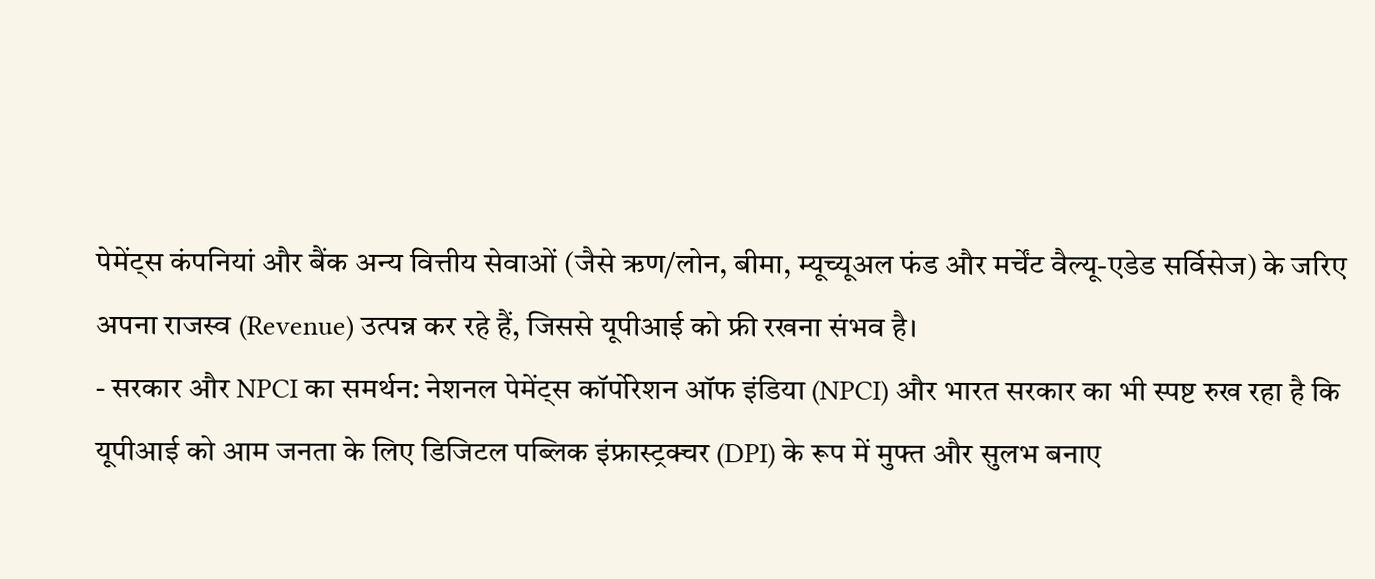पेमेंट्स कंपनियां और बैंक अन्य वित्तीय सेवाओं (जैसे ऋण/लोन, बीमा, म्यूच्यूअल फंड और मर्चेंट वैल्यू-एडेड सर्विसेज) के जरिए अपना राजस्व (Revenue) उत्पन्न कर रहे हैं, जिससे यूपीआई को फ्री रखना संभव है।
- सरकार और NPCI का समर्थन: नेशनल पेमेंट्स कॉर्पोरेशन ऑफ इंडिया (NPCI) और भारत सरकार का भी स्पष्ट रुख रहा है कि यूपीआई को आम जनता के लिए डिजिटल पब्लिक इंफ्रास्ट्रक्चर (DPI) के रूप में मुफ्त और सुलभ बनाए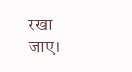रखा जाए।